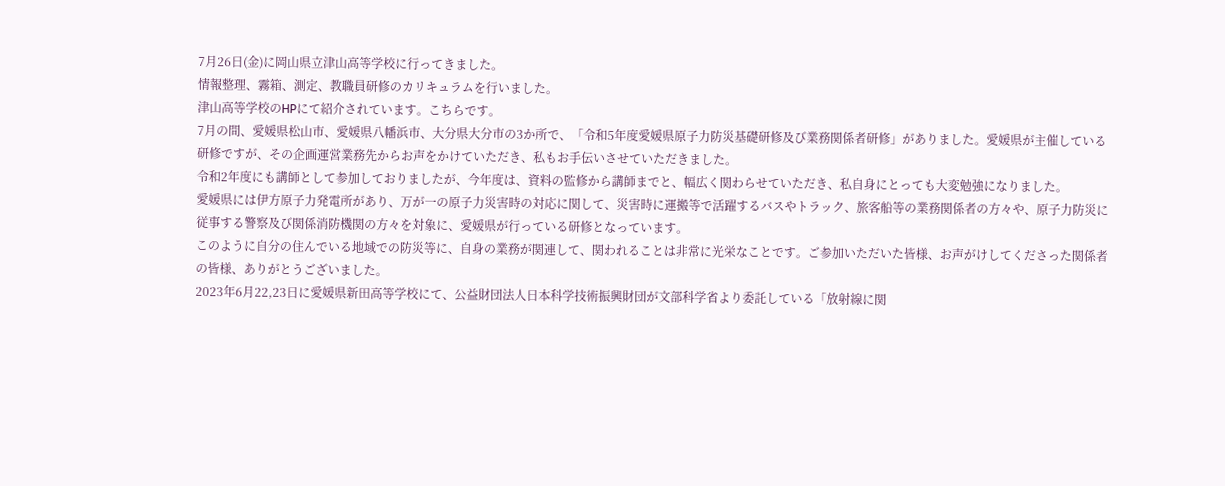7月26日(金)に岡山県立津山高等学校に行ってきました。
情報整理、霧箱、測定、教職員研修のカリキュラムを行いました。
津山高等学校のHPにて紹介されています。こちらです。
7月の間、愛媛県松山市、愛媛県八幡浜市、大分県大分市の3か所で、「令和5年度愛媛県原子力防災基礎研修及び業務関係者研修」がありました。愛媛県が主催している研修ですが、その企画運営業務先からお声をかけていただき、私もお手伝いさせていただきました。
令和2年度にも講師として参加しておりましたが、今年度は、資料の監修から講師までと、幅広く関わらせていただき、私自身にとっても大変勉強になりました。
愛媛県には伊方原子力発電所があり、万が一の原子力災害時の対応に関して、災害時に運搬等で活躍するバスやトラック、旅客船等の業務関係者の方々や、原子力防災に従事する警察及び関係消防機関の方々を対象に、愛媛県が行っている研修となっています。
このように自分の住んでいる地域での防災等に、自身の業務が関連して、関われることは非常に光栄なことです。ご参加いただいた皆様、お声がけしてくださった関係者の皆様、ありがとうございました。
2023年6月22,23日に愛媛県新田高等学校にて、公益財団法人日本科学技術振興財団が文部科学省より委託している「放射線に関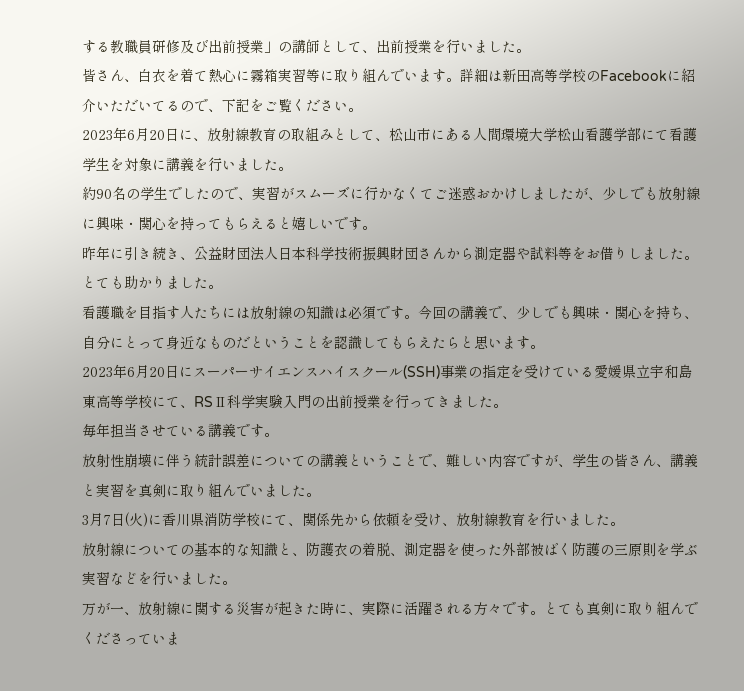する教職員研修及び出前授業」の講師として、出前授業を行いました。
皆さん、白衣を着て熱心に霧箱実習等に取り組んでいます。詳細は新田高等学校のFacebookに紹介いただいてるので、下記をご覧ください。
2023年6月20日に、放射線教育の取組みとして、松山市にある人間環境大学松山看護学部にて看護学生を対象に講義を行いました。
約90名の学生でしたので、実習がスムーズに行かなくてご迷惑おかけしましたが、少しでも放射線に興味・関心を持ってもらえると嬉しいです。
昨年に引き続き、公益財団法人日本科学技術振興財団さんから測定器や試料等をお借りしました。とても助かりました。
看護職を目指す人たちには放射線の知識は必須です。今回の講義で、少しでも興味・関心を持ち、自分にとって身近なものだということを認識してもらえたらと思います。
2023年6月20日にスーパーサイエンスハイスクール(SSH)事業の指定を受けている愛媛県立宇和島東高等学校にて、RSⅡ科学実験入門の出前授業を行ってきました。
毎年担当させている講義です。
放射性崩壊に伴う統計誤差についての講義ということで、難しい内容ですが、学生の皆さん、講義と実習を真剣に取り組んでいました。
3月7日(火)に香川県消防学校にて、関係先から依頼を受け、放射線教育を行いました。
放射線についての基本的な知識と、防護衣の着脱、測定器を使った外部被ばく防護の三原則を学ぶ実習などを行いました。
万が一、放射線に関する災害が起きた時に、実際に活躍される方々です。とても真剣に取り組んでくださっていま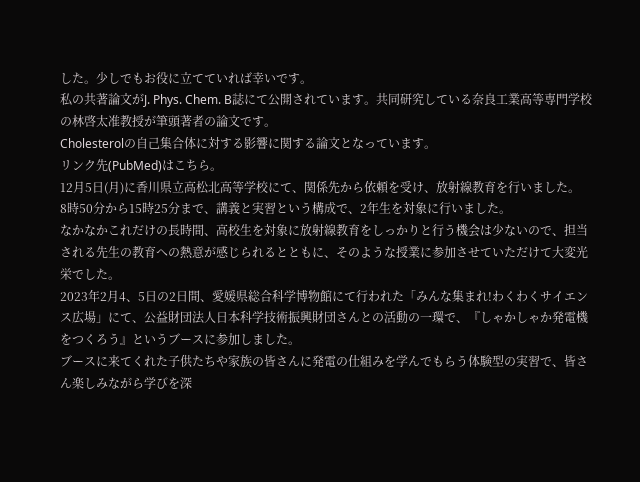した。少しでもお役に立てていれば幸いです。
私の共著論文がJ. Phys. Chem. B誌にて公開されています。共同研究している奈良工業高等専門学校の林啓太准教授が筆頭著者の論文です。
Cholesterolの自己集合体に対する影響に関する論文となっています。
リンク先(PubMed)はこちら。
12月5日(月)に香川県立高松北高等学校にて、関係先から依頼を受け、放射線教育を行いました。
8時50分から15時25分まで、講義と実習という構成で、2年生を対象に行いました。
なかなかこれだけの長時間、高校生を対象に放射線教育をしっかりと行う機会は少ないので、担当される先生の教育への熱意が感じられるとともに、そのような授業に参加させていただけて大変光栄でした。
2023年2月4、5日の2日間、愛媛県総合科学博物館にて行われた「みんな集まれ!わくわくサイエンス広場」にて、公益財団法人日本科学技術振興財団さんとの活動の一環で、『しゃかしゃか発電機をつくろう』というブースに参加しました。
ブースに来てくれた子供たちや家族の皆さんに発電の仕組みを学んでもらう体験型の実習で、皆さん楽しみながら学びを深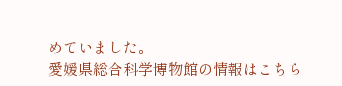めていました。
愛媛県総合科学博物館の情報はこちら